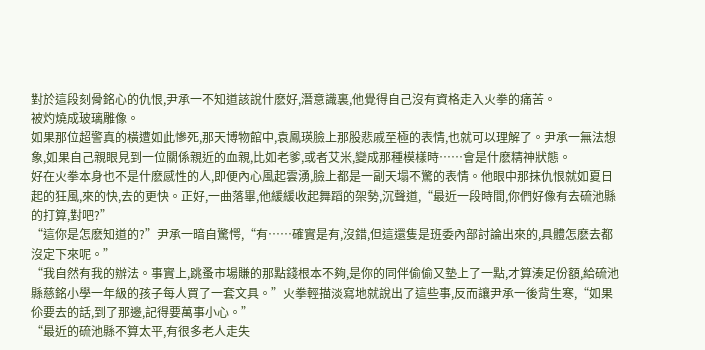對於這段刻骨銘心的仇恨,尹承一不知道該說什麽好,潛意識裏,他覺得自己沒有資格走入火拳的痛苦。
被灼燒成玻璃雕像。
如果那位超警真的橫遭如此慘死,那天博物館中,袁鳳瑛臉上那股悲戚至極的表情,也就可以理解了。尹承一無法想象,如果自己親眼見到一位關係親近的血親,比如老爹,或者艾米,變成那種模樣時……會是什麽精神狀態。
好在火拳本身也不是什麽感性的人,即便內心風起雲湧,臉上都是一副天塌不驚的表情。他眼中那抹仇恨就如夏日起的狂風,來的快,去的更快。正好,一曲落畢,他緩緩收起舞蹈的架勢,沉聲道,“最近一段時間,你們好像有去硫池縣的打算,對吧?”
“這你是怎麽知道的?”尹承一暗自驚愕,“有……確實是有,沒錯,但這還隻是班委內部討論出來的,具體怎麽去都沒定下來呢。”
“我自然有我的辦法。事實上,跳蚤市場賺的那點錢根本不夠,是你的同伴偷偷又墊上了一點,才算湊足份額,給硫池縣慈銘小學一年級的孩子每人買了一套文具。”火拳輕描淡寫地就說出了這些事,反而讓尹承一後背生寒,“如果伱要去的話,到了那邊,記得要萬事小心。”
“最近的硫池縣不算太平,有很多老人走失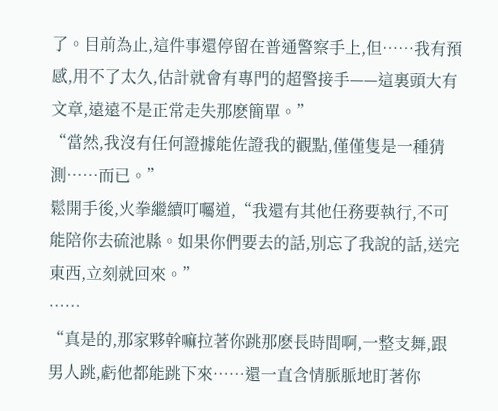了。目前為止,這件事還停留在普通警察手上,但……我有預感,用不了太久,估計就會有專門的超警接手——這裏頭大有文章,遠遠不是正常走失那麽簡單。”
“當然,我沒有任何證據能佐證我的觀點,僅僅隻是一種猜測……而已。”
鬆開手後,火拳繼續叮囑道,“我還有其他任務要執行,不可能陪你去硫池縣。如果你們要去的話,別忘了我說的話,送完東西,立刻就回來。”
……
“真是的,那家夥幹嘛拉著你跳那麽長時間啊,一整支舞,跟男人跳,虧他都能跳下來……還一直含情脈脈地盯著你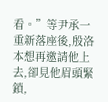看。”等尹承一重新落座後,殷洛本想再邀請他上去,卻見他眉頭緊鎖,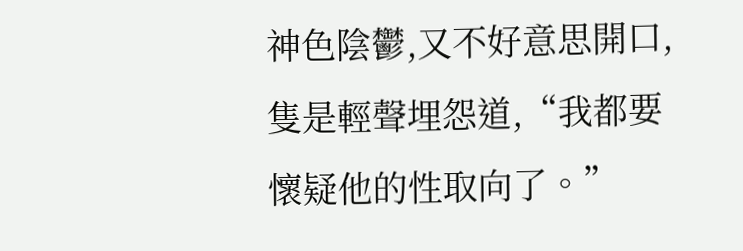神色陰鬱,又不好意思開口,隻是輕聲埋怨道,“我都要懷疑他的性取向了。”